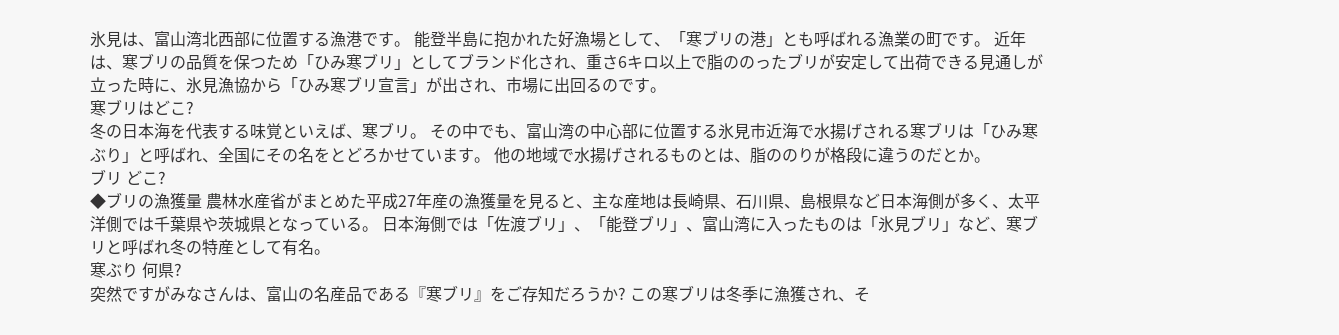氷見は、富山湾北西部に位置する漁港です。 能登半島に抱かれた好漁場として、「寒ブリの港」とも呼ばれる漁業の町です。 近年は、寒ブリの品質を保つため「ひみ寒ブリ」としてブランド化され、重さ6キロ以上で脂ののったブリが安定して出荷できる見通しが立った時に、氷見漁協から「ひみ寒ブリ宣言」が出され、市場に出回るのです。
寒ブリはどこ?
冬の日本海を代表する味覚といえば、寒ブリ。 その中でも、富山湾の中心部に位置する氷見市近海で水揚げされる寒ブリは「ひみ寒ぶり」と呼ばれ、全国にその名をとどろかせています。 他の地域で水揚げされるものとは、脂ののりが格段に違うのだとか。
ブリ どこ?
◆ブリの漁獲量 農林水産省がまとめた平成27年産の漁獲量を見ると、主な産地は長崎県、石川県、島根県など日本海側が多く、太平洋側では千葉県や茨城県となっている。 日本海側では「佐渡ブリ」、「能登ブリ」、富山湾に入ったものは「氷見ブリ」など、寒ブリと呼ばれ冬の特産として有名。
寒ぶり 何県?
突然ですがみなさんは、富山の名産品である『寒ブリ』をご存知だろうか? この寒ブリは冬季に漁獲され、そ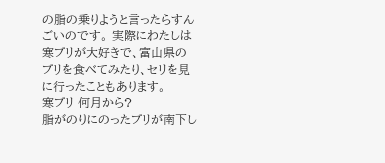の脂の乗りようと言ったらすんごいのです。 実際にわたしは寒ブリが大好きで、富山県のブリを食べてみたり、セリを見に行ったこともあります。
寒ブリ 何月から?
脂がのりにのったブリが南下し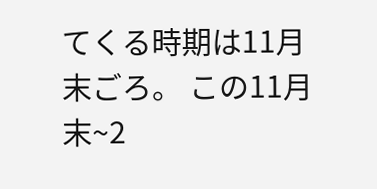てくる時期は11月末ごろ。 この11月末~2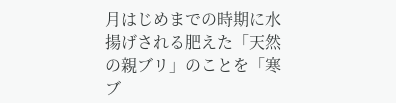月はじめまでの時期に水揚げされる肥えた「天然の親ブリ」のことを「寒ブ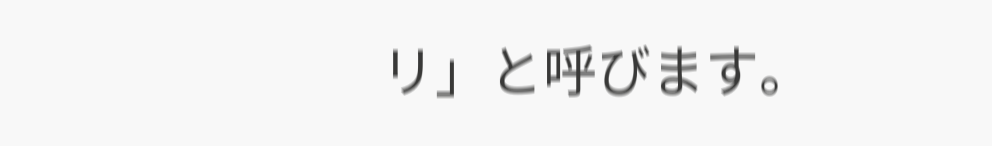リ」と呼びます。